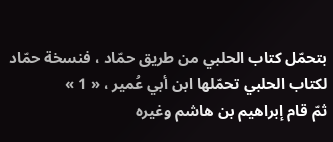بتحمّل كتاب الحلبي من طريق حمّاد ، فنسخة حمّاد لكتاب الحلبي تحمّلها ابن أبي عُمير ، « 1 »
ثمّ قام إبراهيم بن هاشم وغيره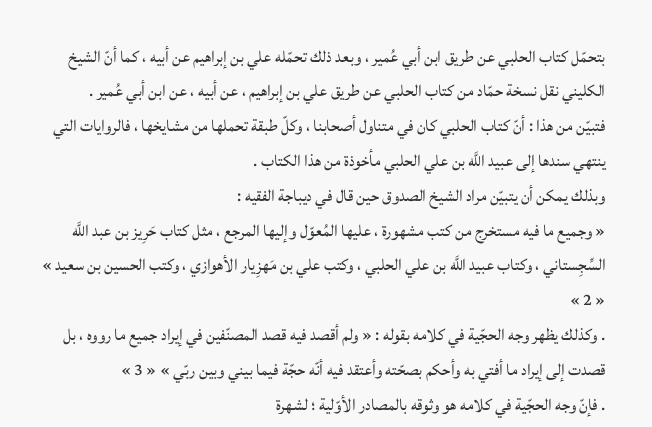بتحمّل كتاب الحلبي عن طريق ابن أبي عُمير ، وبعد ذلك تحمّله علي بن إبراهيم عن أبيه ، كما أنّ الشيخ الكليني نقل نسخة حمّاد من كتاب الحلبي عن طريق علي بن إبراهيم ، عن أبيه ، عن ابن أبي عُمير .
فتبيّن من هذا : أنّ كتاب الحلبي كان في متناول أصحابنا ، وكلّ طبقة تحملها من مشايخها ، فالروايات التي ينتهي سندها إلى عبيد اللَّه بن علي الحلبي مأخوذة من هذا الكتاب .
وبذلك يمكن أن يتبيّن مراد الشيخ الصدوق حين قال في ديباجة الفقيه :
« وجميع ما فيه مستخرج من كتب مشهورة ، عليها المُعوّل وإليها المرجع ، مثل كتاب حَرِيز بن عبد اللَّه السِّجِستاني ، وكتاب عبيد اللَّه بن علي الحلبي ، وكتب علي بن مَهزِيار الأهوازي ، وكتب الحسين بن سعيد » « 2 »
. وكذلك يظهر وجه الحجّية في كلامه بقوله : « ولم أقصد فيه قصد المصنّفين في إيراد جميع ما رووه ، بل قصدت إلى إيراد ما أفتي به وأحكم بصحّته وأعتقد فيه أنّه حجّة فيما بيني وبين ربّي » « 3 »
. فإنّ وجه الحجّية في كلامه هو وثوقه بالمصادر الأوّلية ؛ لشهرة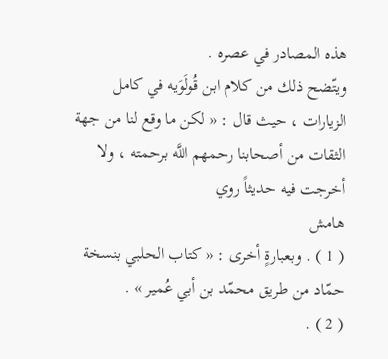هذه المصادر في عصره .
ويتّضح ذلك من كلام ابن قُولَوَيه في كامل الزيارات ، حيث قال : « لكن ما وقع لنا من جهة الثقات من أصحابنا رحمهم اللَّه برحمته ، ولا أخرجت فيه حديثاً روي
هامش
( 1 ) . وبعبارةٍ أخرى : « كتاب الحلبي بنسخة حمّاد من طريق محمّد بن أبي عُمير » .
( 2 ) .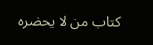كتاب من لا يحضره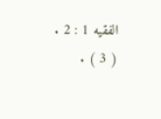الفقيه 1 : 2 .
( 3 ) .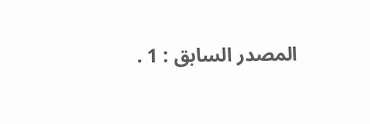المصدر السابق : 1 .